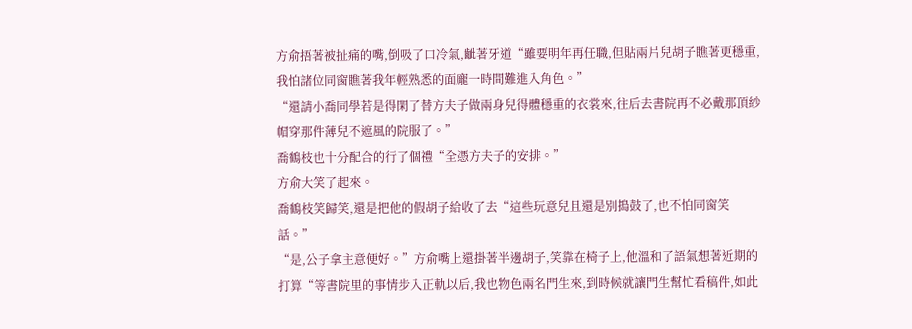方俞捂著被扯痛的嘴,倒吸了口冷氣,齜著牙道“雖要明年再任職,但貼兩片兒胡子瞧著更穩重,我怕諸位同窗瞧著我年輕熟悉的面龐一時間難進入角色。”
“還請小喬同學若是得閑了替方夫子做兩身兒得體穩重的衣裳來,往后去書院再不必戴那頂紗帽穿那件薄兒不遮風的院服了。”
喬鶴枝也十分配合的行了個禮“全憑方夫子的安排。”
方俞大笑了起來。
喬鶴枝笑歸笑,還是把他的假胡子給收了去“這些玩意兒且還是別搗鼓了,也不怕同窗笑話。”
“是,公子拿主意便好。”方俞嘴上還掛著半邊胡子,笑靠在椅子上,他溫和了語氣想著近期的打算“等書院里的事情步入正軌以后,我也物色兩名門生來,到時候就讓門生幫忙看稿件,如此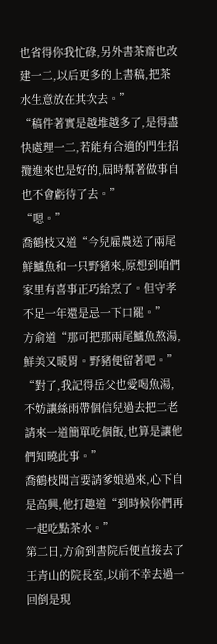也省得你我忙碌,另外書茶齋也改建一二,以后更多的上書稿,把茶水生意放在其次去。”
“稿件著實是越堆越多了,是得盡快處理一二,若能有合適的門生招攬進來也是好的,屆時幫著做事自也不會虧待了去。”
“嗯。”
喬鶴枝又道“今兒雇農送了兩尾鮮鱸魚和一只野豬來,原想到咱們家里有喜事正巧給烹了。但守孝不足一年還是忌一下口罷。”
方俞道“那可把那兩尾鱸魚熬湯,鮮美又暖胃。野豬便留著吧。”
“對了,我記得岳父也愛喝魚湯,不妨讓絲雨帶個信兒過去把二老請來一道簡單吃個飯,也算是讓他們知曉此事。”
喬鶴枝聞言要請爹娘過來,心下自是高興,他打趣道“到時候你們再一起吃點茶水。”
第二日,方俞到書院后便直接去了王青山的院長室,以前不幸去過一回倒是現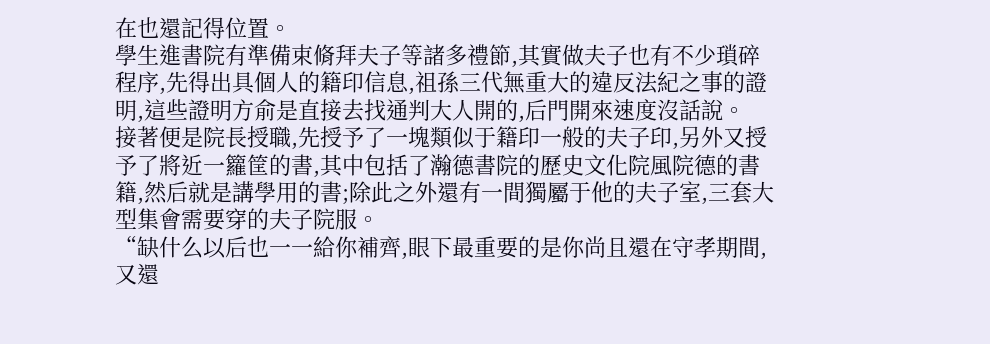在也還記得位置。
學生進書院有準備束脩拜夫子等諸多禮節,其實做夫子也有不少瑣碎程序,先得出具個人的籍印信息,祖孫三代無重大的違反法紀之事的證明,這些證明方俞是直接去找通判大人開的,后門開來速度沒話說。
接著便是院長授職,先授予了一塊類似于籍印一般的夫子印,另外又授予了將近一籮筐的書,其中包括了瀚德書院的歷史文化院風院德的書籍,然后就是講學用的書;除此之外還有一間獨屬于他的夫子室,三套大型集會需要穿的夫子院服。
“缺什么以后也一一給你補齊,眼下最重要的是你尚且還在守孝期間,又還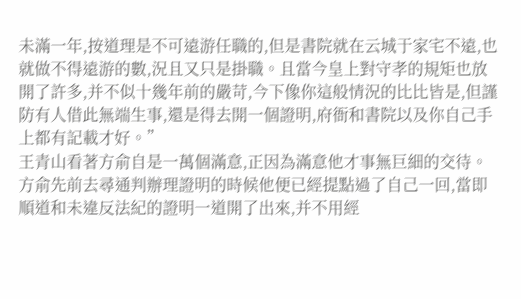未滿一年,按道理是不可遠游任職的,但是書院就在云城于家宅不遠,也就做不得遠游的數,況且又只是掛職。且當今皇上對守孝的規矩也放開了許多,并不似十幾年前的嚴苛,今下像你這般情況的比比皆是,但謹防有人借此無端生事,還是得去開一個證明,府衙和書院以及你自己手上都有記載才好。”
王青山看著方俞自是一萬個滿意,正因為滿意他才事無巨細的交待。
方俞先前去尋通判辦理證明的時候他便已經提點過了自己一回,當即順道和未違反法紀的證明一道開了出來,并不用經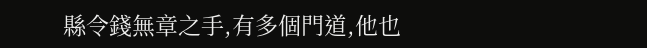縣令錢無章之手,有多個門道,他也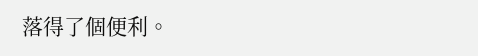落得了個便利。